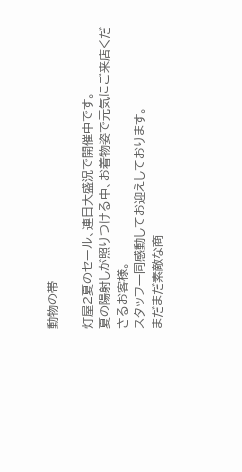動物の帯

灯屋2夏のセール、連日大盛況で開催中です。
夏の陽射しが照りつける中、お着物姿で元気にご来店くださるお客様。
スタッフ一同感動してお迎えしております。
まだまだ素敵な商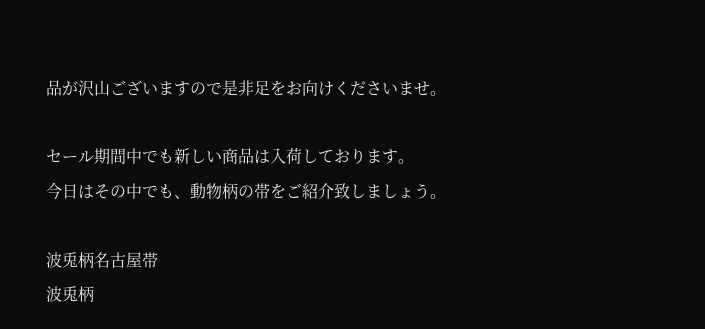品が沢山ございますので是非足をお向けくださいませ。

セール期間中でも新しい商品は入荷しております。
今日はその中でも、動物柄の帯をご紹介致しましょう。

波兎柄名古屋帯
波兎柄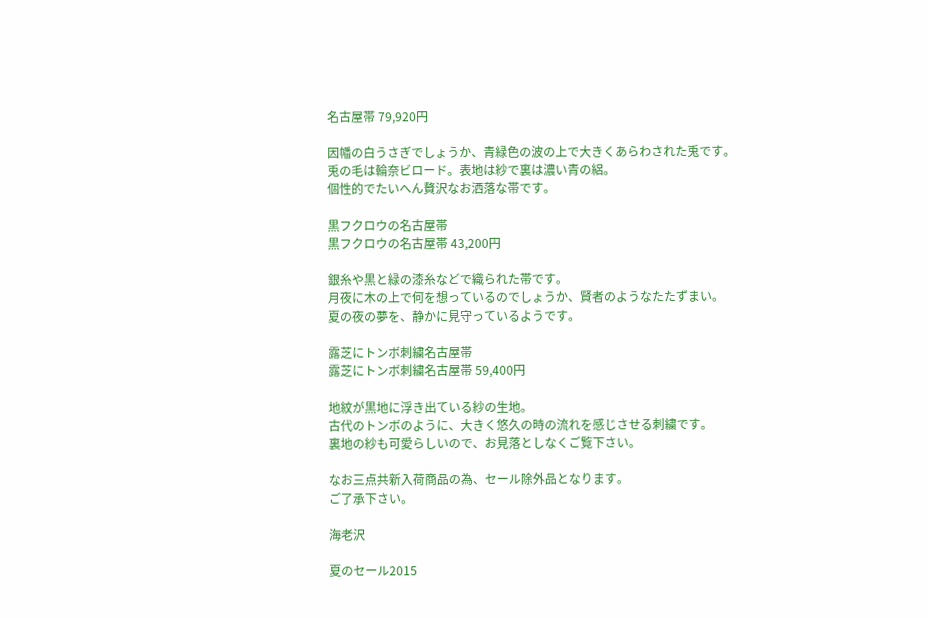名古屋帯 79,920円

因幡の白うさぎでしょうか、青緑色の波の上で大きくあらわされた兎です。
兎の毛は輪奈ビロード。表地は紗で裏は濃い青の絽。
個性的でたいへん贅沢なお洒落な帯です。

黒フクロウの名古屋帯
黒フクロウの名古屋帯 43,200円

銀糸や黒と緑の漆糸などで織られた帯です。
月夜に木の上で何を想っているのでしょうか、賢者のようなたたずまい。
夏の夜の夢を、静かに見守っているようです。

露芝にトンボ刺繍名古屋帯
露芝にトンボ刺繍名古屋帯 59,400円

地紋が黒地に浮き出ている紗の生地。
古代のトンボのように、大きく悠久の時の流れを感じさせる刺繍です。
裏地の紗も可愛らしいので、お見落としなくご覧下さい。

なお三点共新入荷商品の為、セール除外品となります。
ご了承下さい。

海老沢

夏のセール2015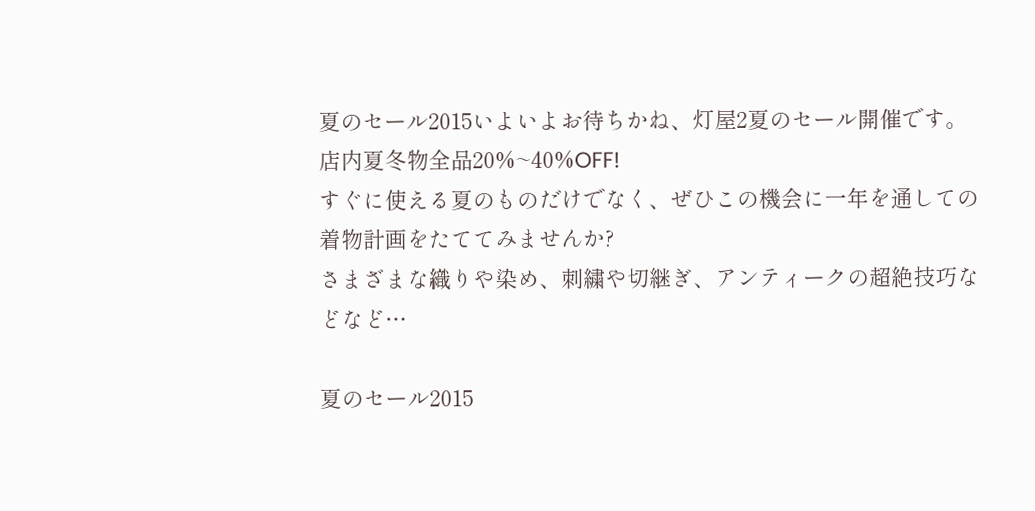夏のセール2015いよいよお待ちかね、灯屋2夏のセール開催です。
店内夏冬物全品20%~40%OFF!
すぐに使える夏のものだけでなく、ぜひこの機会に一年を通しての着物計画をたててみませんか?
さまざまな織りや染め、刺繍や切継ぎ、アンティークの超絶技巧などなど…

夏のセール2015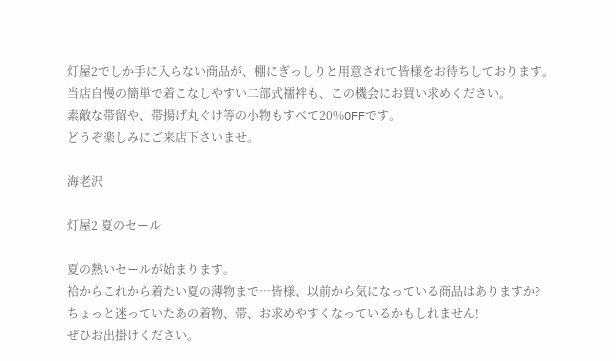灯屋2でしか手に入らない商品が、棚にぎっしりと用意されて皆様をお待ちしております。
当店自慢の簡単で着こなしやすい二部式襦袢も、この機会にお買い求めください。
素敵な帯留や、帯揚げ丸ぐけ等の小物もすべて20%OFFです。
どうぞ楽しみにご来店下さいませ。

海老沢

灯屋2 夏のセール

夏の熱いセールが始まります。
袷からこれから着たい夏の薄物まで…皆様、以前から気になっている商品はありますか?
ちょっと迷っていたあの着物、帯、お求めやすくなっているかもしれません!
ぜひお出掛けください。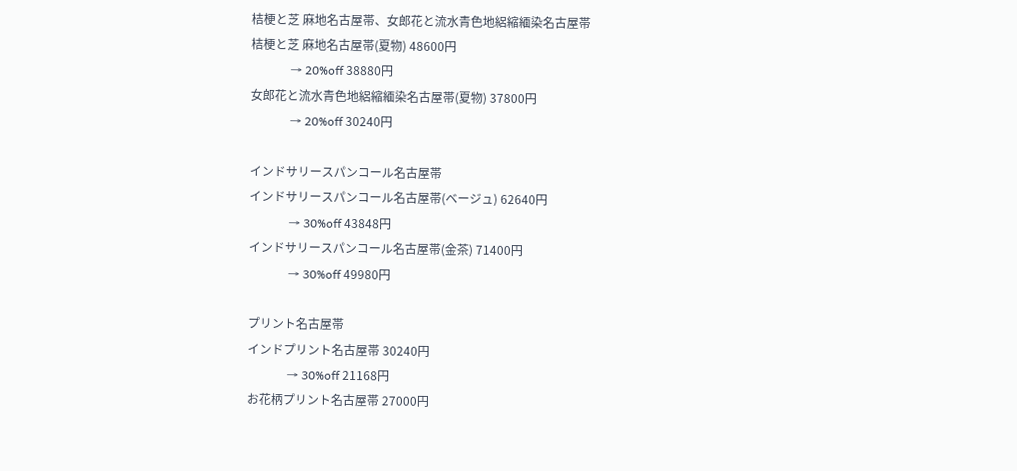桔梗と芝 麻地名古屋帯、女郎花と流水青色地絽縮緬染名古屋帯
桔梗と芝 麻地名古屋帯(夏物) 48600円
             → 20%off 38880円
女郎花と流水青色地絽縮緬染名古屋帯(夏物) 37800円
             → 20%off 30240円

インドサリースパンコール名古屋帯
インドサリースパンコール名古屋帯(ベージュ) 62640円
             → 30%off 43848円
インドサリースパンコール名古屋帯(金茶) 71400円
             → 30%off 49980円

プリント名古屋帯
インドプリント名古屋帯 30240円
             → 30%off 21168円
お花柄プリント名古屋帯 27000円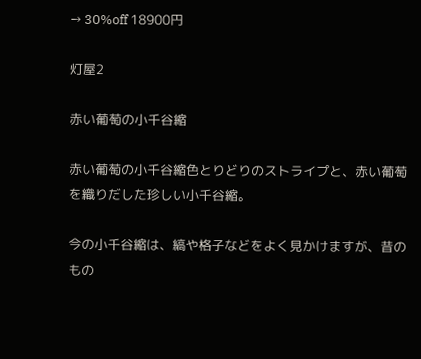→ 30%off 18900円

灯屋2

赤い葡萄の小千谷縮

赤い葡萄の小千谷縮色とりどりのストライプと、赤い葡萄を織りだした珍しい小千谷縮。

今の小千谷縮は、縞や格子などをよく見かけますが、昔のもの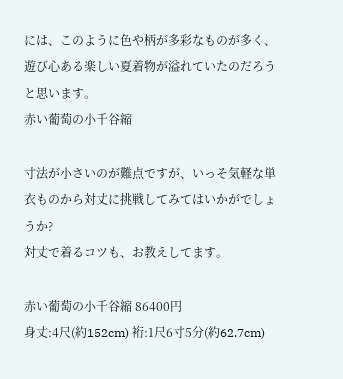には、このように色や柄が多彩なものが多く、遊び心ある楽しい夏着物が溢れていたのだろうと思います。
赤い葡萄の小千谷縮

寸法が小さいのが難点ですが、いっそ気軽な単衣ものから対丈に挑戦してみてはいかがでしょうか?
対丈で着るコツも、お教えしてます。

赤い葡萄の小千谷縮 86400円
身丈:4尺(約152cm) 裄:1尺6寸5分(約62.7cm)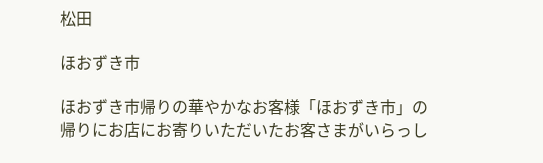松田

ほおずき市

ほおずき市帰りの華やかなお客様「ほおずき市」の帰りにお店にお寄りいただいたお客さまがいらっし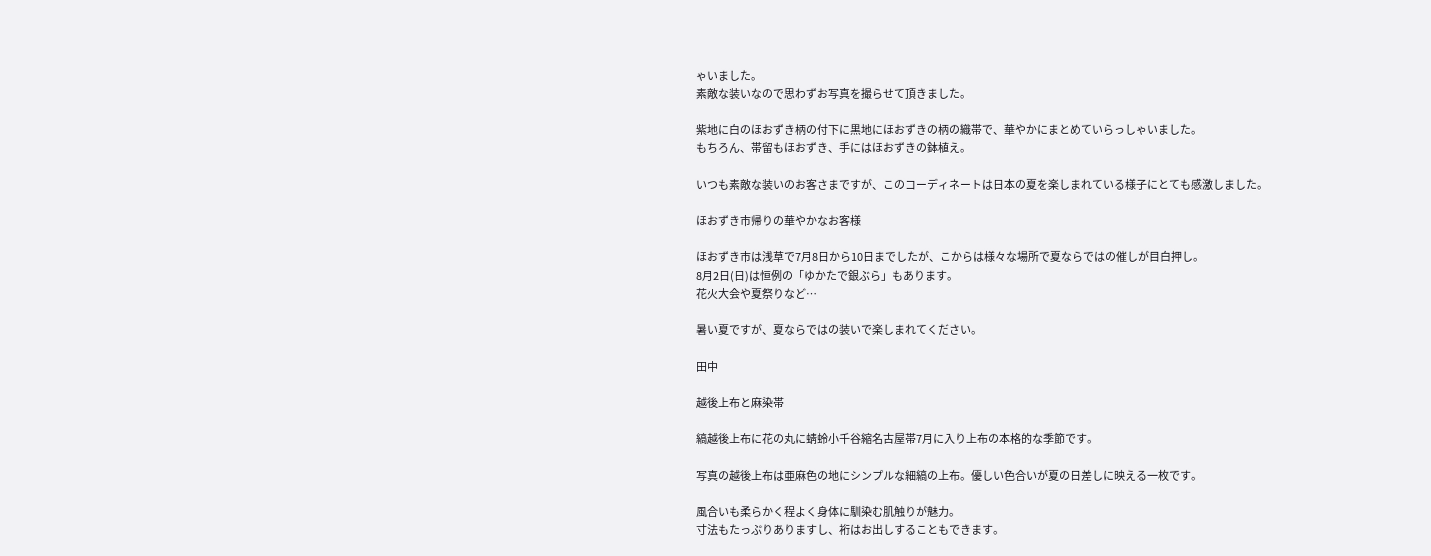ゃいました。
素敵な装いなので思わずお写真を撮らせて頂きました。

紫地に白のほおずき柄の付下に黒地にほおずきの柄の織帯で、華やかにまとめていらっしゃいました。
もちろん、帯留もほおずき、手にはほおずきの鉢植え。

いつも素敵な装いのお客さまですが、このコーディネートは日本の夏を楽しまれている様子にとても感激しました。

ほおずき市帰りの華やかなお客様

ほおずき市は浅草で7月8日から10日までしたが、こからは様々な場所で夏ならではの催しが目白押し。
8月2日(日)は恒例の「ゆかたで銀ぶら」もあります。
花火大会や夏祭りなど…

暑い夏ですが、夏ならではの装いで楽しまれてください。

田中

越後上布と麻染帯

縞越後上布に花の丸に蜻蛉小千谷縮名古屋帯7月に入り上布の本格的な季節です。

写真の越後上布は亜麻色の地にシンプルな細縞の上布。優しい色合いが夏の日差しに映える一枚です。

風合いも柔らかく程よく身体に馴染む肌触りが魅力。
寸法もたっぷりありますし、裄はお出しすることもできます。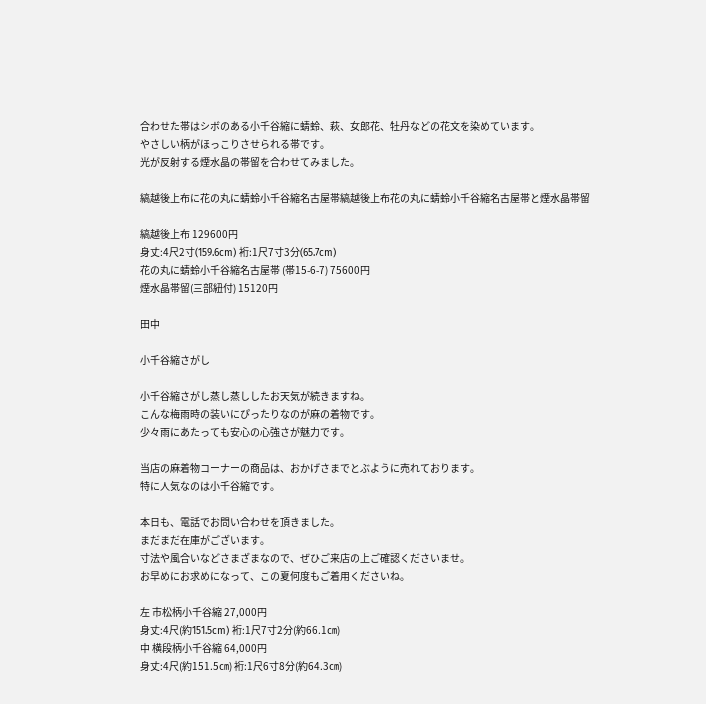合わせた帯はシボのある小千谷縮に蜻蛉、萩、女郎花、牡丹などの花文を染めています。
やさしい柄がほっこりさせられる帯です。
光が反射する煙水晶の帯留を合わせてみました。

縞越後上布に花の丸に蜻蛉小千谷縮名古屋帯縞越後上布花の丸に蜻蛉小千谷縮名古屋帯と煙水晶帯留

縞越後上布 129600円
身丈:4尺2寸(159.6cm) 裄:1尺7寸3分(65.7cm)
花の丸に蜻蛉小千谷縮名古屋帯 (帯15-6-7) 75600円
煙水晶帯留(三部紐付) 15120円

田中

小千谷縮さがし

小千谷縮さがし蒸し蒸ししたお天気が続きますね。
こんな梅雨時の装いにぴったりなのが麻の着物です。
少々雨にあたっても安心の心強さが魅力です。

当店の麻着物コーナーの商品は、おかげさまでとぶように売れております。
特に人気なのは小千谷縮です。

本日も、電話でお問い合わせを頂きました。
まだまだ在庫がございます。
寸法や風合いなどさまざまなので、ぜひご来店の上ご確認くださいませ。
お早めにお求めになって、この夏何度もご着用くださいね。

左 市松柄小千谷縮 27,000円
身丈:4尺(約151.5cm) 裄:1尺7寸2分(約66.1㎝)
中 横段柄小千谷縮 64,000円
身丈:4尺(約151.5㎝) 裄:1尺6寸8分(約64.3㎝)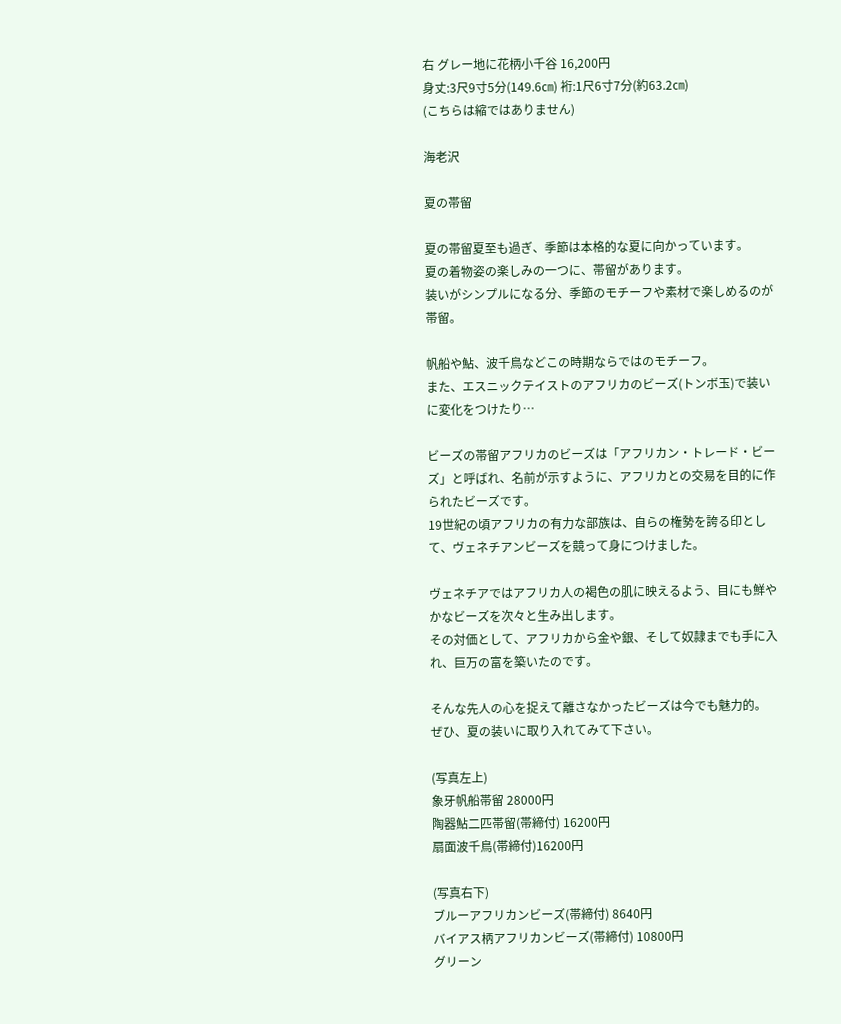右 グレー地に花柄小千谷 16,200円
身丈:3尺9寸5分(149.6㎝) 裄:1尺6寸7分(約63.2㎝)
(こちらは縮ではありません)

海老沢

夏の帯留

夏の帯留夏至も過ぎ、季節は本格的な夏に向かっています。
夏の着物姿の楽しみの一つに、帯留があります。
装いがシンプルになる分、季節のモチーフや素材で楽しめるのが帯留。

帆船や鮎、波千鳥などこの時期ならではのモチーフ。
また、エスニックテイストのアフリカのビーズ(トンボ玉)で装いに変化をつけたり…

ビーズの帯留アフリカのビーズは「アフリカン・トレード・ビーズ」と呼ばれ、名前が示すように、アフリカとの交易を目的に作られたビーズです。
19世紀の頃アフリカの有力な部族は、自らの権勢を誇る印として、ヴェネチアンビーズを競って身につけました。

ヴェネチアではアフリカ人の褐色の肌に映えるよう、目にも鮮やかなビーズを次々と生み出します。
その対価として、アフリカから金や銀、そして奴隷までも手に入れ、巨万の富を築いたのです。

そんな先人の心を捉えて離さなかったビーズは今でも魅力的。
ぜひ、夏の装いに取り入れてみて下さい。

(写真左上)
象牙帆船帯留 28000円
陶器鮎二匹帯留(帯締付) 16200円
扇面波千鳥(帯締付)16200円

(写真右下)
ブルーアフリカンビーズ(帯締付) 8640円
バイアス柄アフリカンビーズ(帯締付) 10800円
グリーン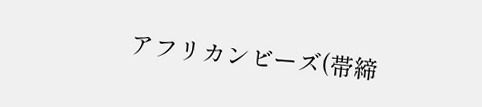アフリカンビーズ(帯締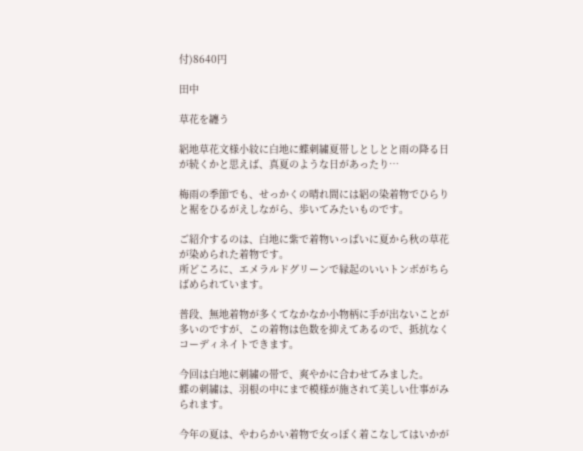付)8640円

田中

草花を纏う

絽地草花文様小紋に白地に蝶刺繍夏帯しとしとと雨の降る日が続くかと思えば、真夏のような日があったり…

梅雨の季節でも、せっかくの晴れ間には絽の染着物でひらりと裾をひるがえしながら、歩いてみたいものです。

ご紹介するのは、白地に紫で着物いっぱいに夏から秋の草花が染められた着物です。
所どころに、エメラルドグリーンで縁起のいいトンボがちらばめられています。

普段、無地着物が多くてなかなか小物柄に手が出ないことが多いのですが、この着物は色数を抑えてあるので、抵抗なくコーディネイトできます。

今回は白地に刺繍の帯で、爽やかに合わせてみました。
蝶の刺繍は、羽根の中にまで模様が施されて美しい仕事がみられます。

今年の夏は、やわらかい着物で女っぽく着こなしてはいかが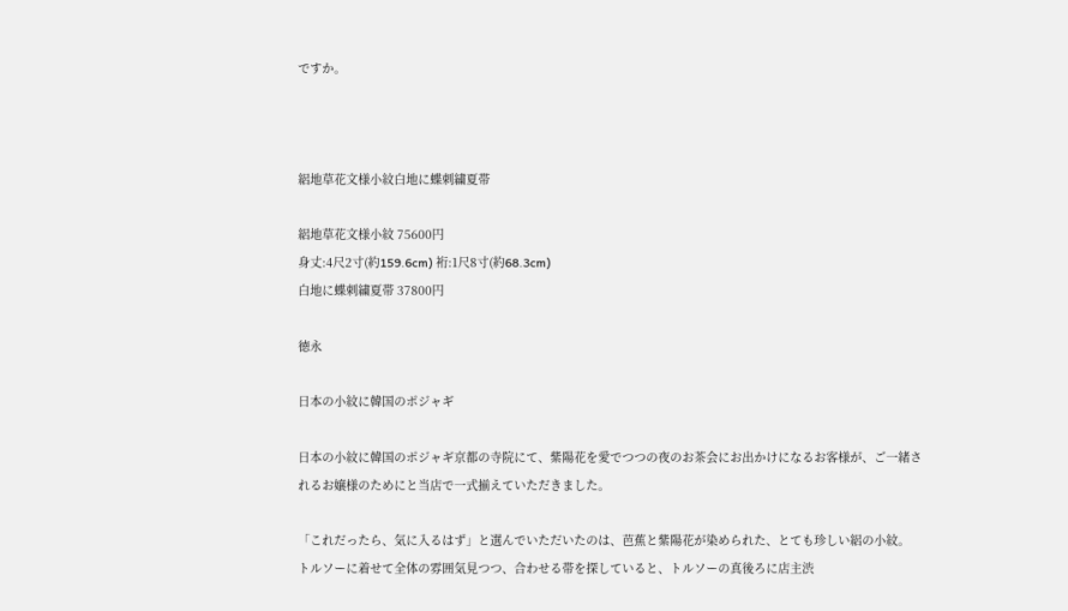ですか。



絽地草花文様小紋白地に蝶刺繍夏帯

絽地草花文様小紋 75600円
身丈:4尺2寸(約159.6cm) 裄:1尺8寸(約68.3cm)
白地に蝶刺繍夏帯 37800円

徳永

日本の小紋に韓国のポジャギ

日本の小紋に韓国のポジャギ京都の寺院にて、紫陽花を愛でつつの夜のお茶会にお出かけになるお客様が、ご一緒されるお嬢様のためにと当店で一式揃えていただきました。

「これだったら、気に入るはず」と選んでいただいたのは、芭蕉と紫陽花が染められた、とても珍しい絽の小紋。
トルソーに着せて全体の雰囲気見つつ、合わせる帯を探していると、トルソーの真後ろに店主渋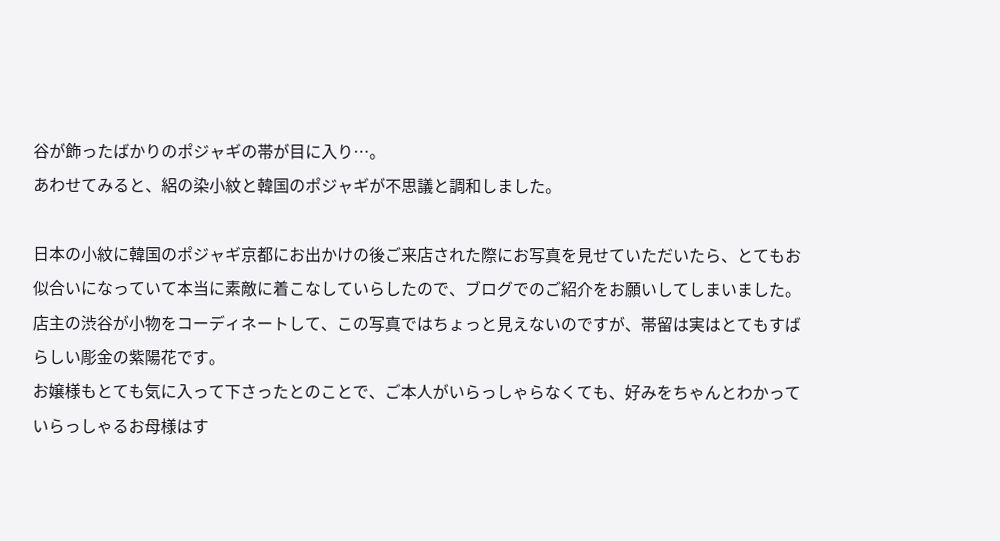谷が飾ったばかりのポジャギの帯が目に入り…。
あわせてみると、絽の染小紋と韓国のポジャギが不思議と調和しました。

日本の小紋に韓国のポジャギ京都にお出かけの後ご来店された際にお写真を見せていただいたら、とてもお似合いになっていて本当に素敵に着こなしていらしたので、ブログでのご紹介をお願いしてしまいました。
店主の渋谷が小物をコーディネートして、この写真ではちょっと見えないのですが、帯留は実はとてもすばらしい彫金の紫陽花です。
お嬢様もとても気に入って下さったとのことで、ご本人がいらっしゃらなくても、好みをちゃんとわかっていらっしゃるお母様はす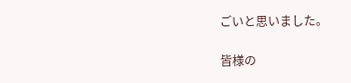ごいと思いました。

皆様の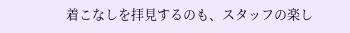着こなしを拝見するのも、スタッフの楽し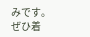みです。
ぜひ着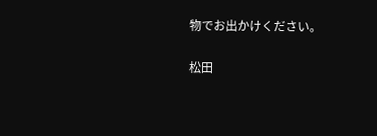物でお出かけください。

松田